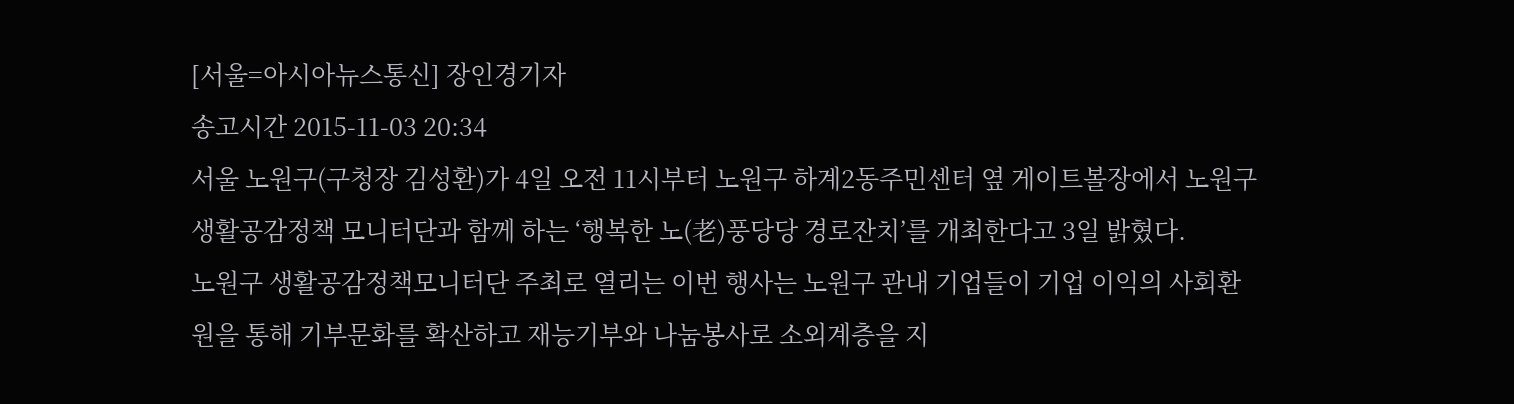[서울=아시아뉴스통신] 장인경기자
송고시간 2015-11-03 20:34
서울 노원구(구청장 김성환)가 4일 오전 11시부터 노원구 하계2동주민센터 옆 게이트볼장에서 노원구 생활공감정책 모니터단과 함께 하는 ‘행복한 노(老)풍당당 경로잔치’를 개최한다고 3일 밝혔다.
노원구 생활공감정책모니터단 주최로 열리는 이번 행사는 노원구 관내 기업들이 기업 이익의 사회환원을 통해 기부문화를 확산하고 재능기부와 나눔봉사로 소외계층을 지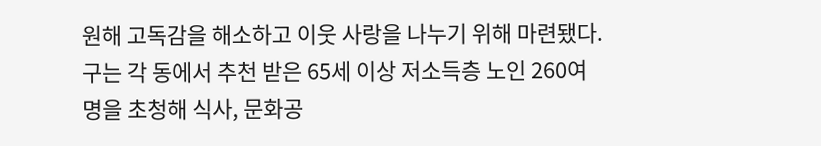원해 고독감을 해소하고 이웃 사랑을 나누기 위해 마련됐다.
구는 각 동에서 추천 받은 65세 이상 저소득층 노인 260여명을 초청해 식사, 문화공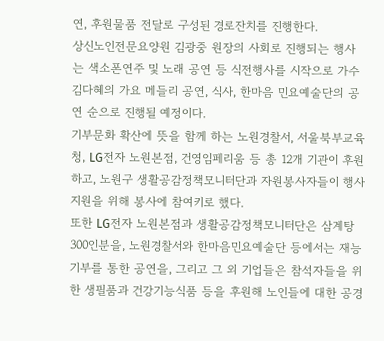연, 후원물품 전달로 구성된 경로잔치를 진행한다.
상신노인전문요양원 김광중 원장의 사회로 진행되는 행사는 색소폰연주 및 노래 공연 등 식전행사를 시작으로 가수 김다혜의 가요 메들리 공연, 식사, 한마음 민요예술단의 공연 순으로 진행될 예정이다.
기부문화 확산에 뜻을 함께 하는 노원경찰서, 서울북부교육청, LG전자 노원본점, 건영임페리움 등 총 12개 기관이 후원하고, 노원구 생활공감정책모니터단과 자원봉사자들이 행사 지원을 위해 봉사에 참여키로 했다.
또한 LG전자 노원본점과 생활공감정책모니터단은 삼계탕 300인분을, 노원경찰서와 한마음민요예술단 등에서는 재능기부를 통한 공연을, 그리고 그 외 기업들은 참석자들을 위한 생필품과 건강기능식품 등을 후원해 노인들에 대한 공경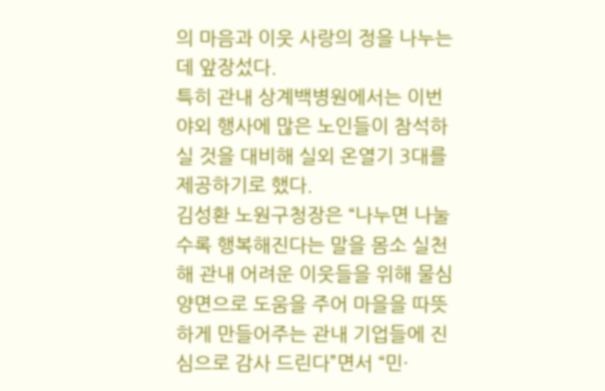의 마음과 이웃 사랑의 정을 나누는데 앞장섰다.
특히 관내 상계백병원에서는 이번 야외 행사에 많은 노인들이 참석하실 것을 대비해 실외 온열기 3대를 제공하기로 했다.
김성환 노원구청장은 “나누면 나눌수록 행복해진다는 말을 몸소 실천해 관내 어려운 이웃들을 위해 물심양면으로 도움을 주어 마을을 따뜻하게 만들어주는 관내 기업들에 진심으로 감사 드린다”면서 “민·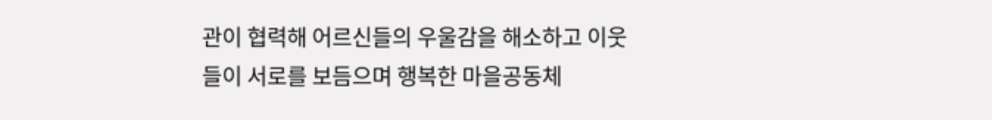관이 협력해 어르신들의 우울감을 해소하고 이웃들이 서로를 보듬으며 행복한 마을공동체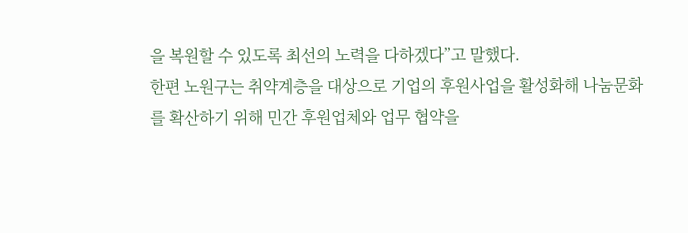을 복원할 수 있도록 최선의 노력을 다하겠다”고 말했다.
한편 노원구는 취약계층을 대상으로 기업의 후원사업을 활성화해 나눔문화를 확산하기 위해 민간 후원업체와 업무 협약을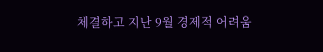체결하고 지난 9월 경제적 어려움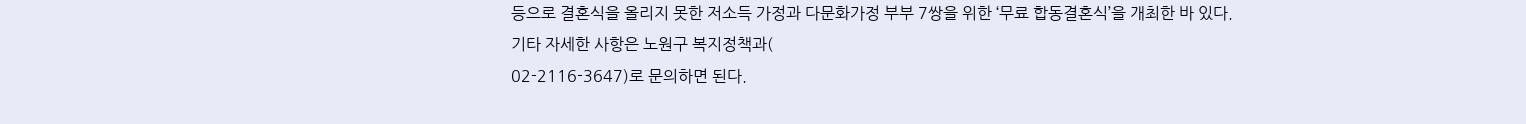등으로 결혼식을 올리지 못한 저소득 가정과 다문화가정 부부 7쌍을 위한 ‘무료 합동결혼식’을 개최한 바 있다.
기타 자세한 사항은 노원구 복지정책과(
02-2116-3647)로 문의하면 된다.